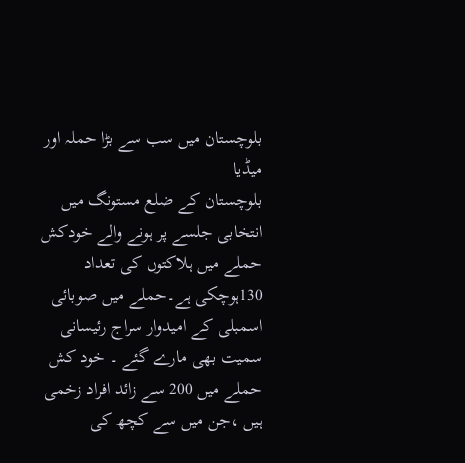بلوچستان میں سب سے بڑا حملہ اور میڈیا
بلوچستان کے ضلع مستونگ میں انتخابی جلسے پر ہونے والے خودکش حملے میں ہلاکتوں کی تعداد 130ہوچکی ہے۔حملے میں صوبائی اسمبلی کے امیدوار سراج رئیسانی سمیت بھی مارے گئے ۔ خود کش حملے میں 200 سے زائد افراد زخمی ہیں ،جن میں سے کچھ کی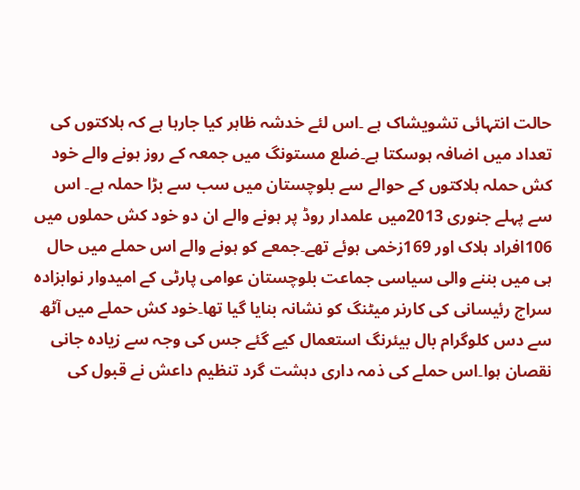حالت انتہائی تشویشاک ہے ۔اس لئے خدشہ ظاہر کیا جارہا ہے کہ ہلاکتوں کی تعداد میں اضافہ ہوسکتا ہے۔ضلع مستونگ میں جمعہ کے روز ہونے والے خود کش حملہ ہلاکتوں کے حوالے سے بلوچستان میں سب سے بڑا حملہ ہے۔ اس سے پہلے جنوری 2013میں علمدار روڈ پر ہونے والے ان دو خود کش حملوں میں 106افراد ہلاک اور 169زخمی ہوئے تھے۔جمعے کو ہونے والے اس حملے میں حال ہی میں بننے والی سیاسی جماعت بلوچستان عوامی پارٹی کے امیدوار نوابزادہ سراج رئیسانی کی کارنر میٹنگ کو نشانہ بنایا گیا تھا۔خود کش حملے میں آٹھ سے دس کلوگرام بال بیئرنگ استعمال کیے گئے جس کی وجہ سے زیادہ جانی نقصان ہوا۔اس حملے کی ذمہ داری دہشت گرد تنظیم داعش نے قبول کی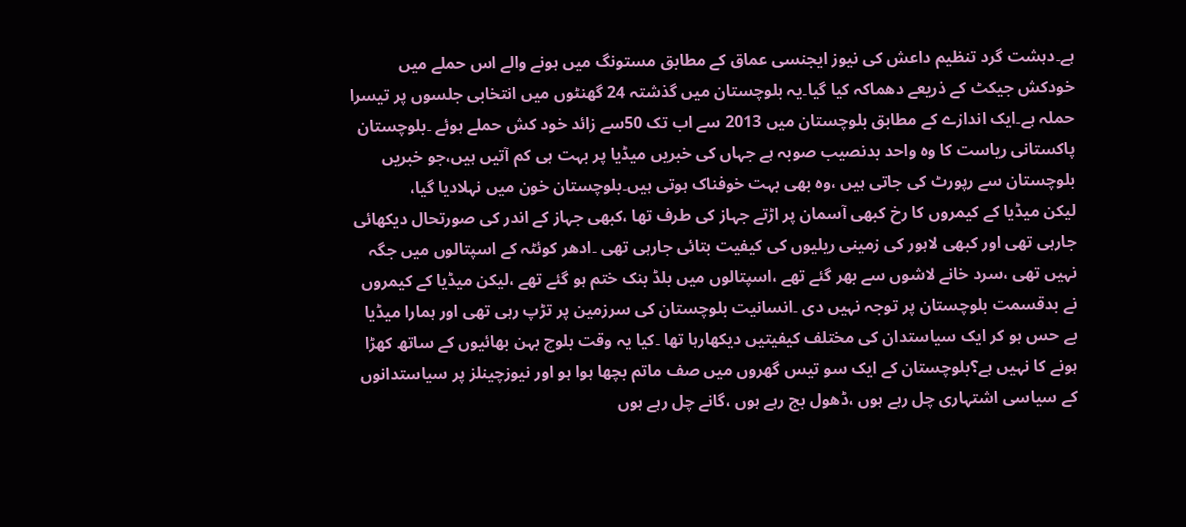ہے۔دہشت گرد تنظیم داعش کی نیوز ایجنسی عماق کے مطابق مستونگ میں ہونے والے اس حملے میں خودکش جیکٹ کے ذریعے دھماکہ کیا گیا۔یہ بلوچستان میں گذشتہ 24 گھنٹوں میں انتخابی جلسوں پر تیسرا حملہ ہے۔ایک اندازے کے مطابق بلوچستان میں 2013 سے اب تک 50سے زائد خود کش حملے ہوئے ۔بلوچستان پاکستانی ریاست کا وہ واحد بدنصیب صوبہ ہے جہاں کی خبریں میڈیا پر بہت ہی کم آتیں ہیں،جو خبریں بلوچستان سے رپورٹ کی جاتی ہیں ،وہ بھی بہت خوفناک ہوتی ہیں۔بلوچستان خون میں نہلادیا گیا،
لیکن میڈیا کے کیمروں کا رخ کبھی آسمان پر اڑتے جہاز کی طرف تھا ،کبھی جہاز کے اندر کی صورتحال دیکھائی جارہی تھی اور کبھی لاہور کی زمینی ریلیوں کی کیفیت بتائی جارہی تھی ۔ادھر کوئٹہ کے اسپتالوں میں جگہ نہیں تھی ،سرد خانے لاشوں سے بھر گئے تھے ،اسپتالوں میں بلڈ بنک ختم ہو گئے تھے ،لیکن میڈیا کے کیمروں نے بدقسمت بلوچستان پر توجہ نہیں دی ۔انسانیت بلوچستان کی سرزمین پر تڑپ رہی تھی اور ہمارا میڈیا بے حس ہو کر ایک سیاستدان کی مختلف کیفیتیں دیکھارہا تھا ۔کیا یہ وقت بلوچ بہن بھائیوں کے ساتھ کھڑا ہونے کا نہیں ہے؟بلوچستان کے ایک سو تیس گھروں میں صف ماتم بچھا ہوا ہو اور نیوزچینلز پر سیاستدانوں کے سیاسی اشتہاری چل رہے ہوں ،ڈھول بج رہے ہوں ،گانے چل رہے ہوں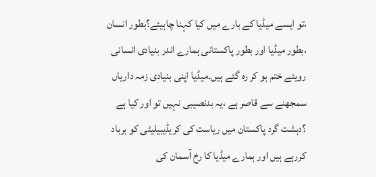،تو ایسے میڈیا کے بارے میں کیا کہنا چاہیئے؟بطور انسان ،بطور میڈیا اور بطور پاکستانی ہمارے اندر بنیادی انسانی رویئے ختم ہو کر رہ گئے ہیں۔میڈیا اپنی بنیادی زمہ داریاں سمجھنے سے قاصر ہے ،یہ بدنصیبی نہیں تو اور کیا ہے ؟دہشت گرد پاکستان میں ریاست کی کریڈیبیلیٹی کو برباد کررہے ہیں اور ہمارے میڈیا کا رخ آسمان کی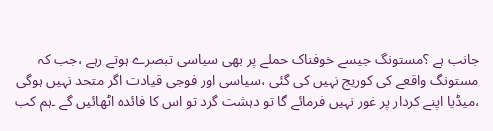جانب ہے ؟مستونگ جیسے خوفناک حملے پر بھی سیاسی تبصرے ہوتے رہے ،جب کہ مستونگ واقعے کی کوریج نہیں کی گئی ،سیاسی اور فوجی قیادت اگر متحد نہیں ہوگی ،میڈیا اپنے کردار پر غور نہیں فرمائے گا تو دہشت گرد تو اس کا فائدہ اٹھائیں گے ۔ہم کب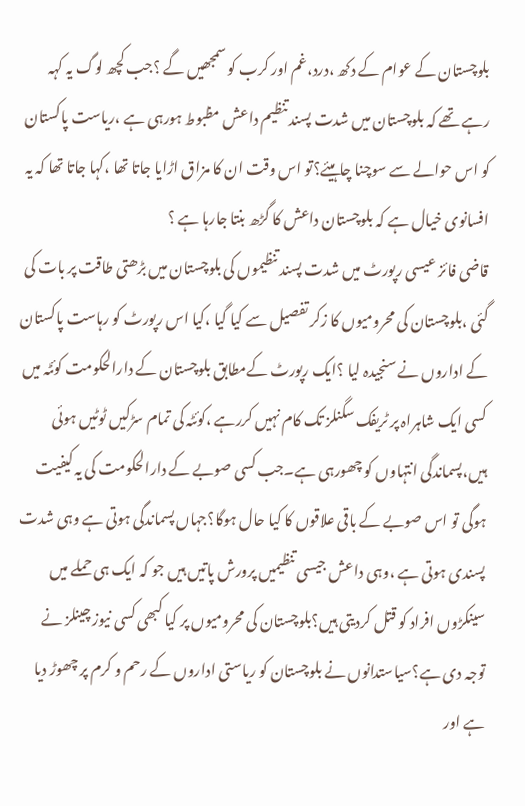بلوچستان کے عوام کے دکھ ،درد،غم اور کرب کو سمجھیں گے ؟جب کچھ لوگ یہ کہہ رہے تھے کہ بلوچستان میں شدت پسند تنظیم داعش مظبوط ہورہی ہے ،ریاست پاکستان کو اس حوالے سے سوچنا چاہیئے؟تو اس وقت ان کا مزاق اڑایا جاتا تھا ،کہا جاتا تھا کہ یہ افسانوی خیال ہے کہ بلوچستان داعش کا گڑھ بنتا جارہا ہے ؟
قاضی فائز عیسی رپورٹ میں شدت پسند تنظیموں کی بلوچستان میں بڑھتی طاقت پر بات کی گئی ،بلوچستان کی محرومیوں کا زکر تفصیل سے کیا گیا ،کیا اس رپورٹ کو رہاست پاکستان کے اداروں نے سنجیدہ لیا ؟ایک رپورٹ کےمطابق بلوچستان کے دارالحکومت کوئٹہ میں کسی ایک شاہراہ پر ٹریفک سگنلز تک کام نہیں کررہے ،کوئٹہ کی تمام سڑکیں ٹوٹیں ہوئی ہیں،پسماندگی انتہاوں کو چھورہی ہے۔جب کسی صوبے کے دارالحکومت کی یہ کیفیت ہوگی تو اس صوبے کے باقی علاقوں کا کیا حال ہوگا؟جہاں پسماندگی ہوتی ہے وہی شدت پسندی ہوتی ہے ،وہی داعش جیسی تنظیمیں پرورش پاتیں ہیں جو کہ ایک ہی حملے میں سینکڑوں افراد کو قتل کردیتی ہیں؟بلوچستان کی محرومیوں پر کیا کبھی کسی نیوز چینلز نے توجہ دی ہے؟سیاستدانوں نے بلوچستان کو ریاستی اداروں کے رحم و کرم پر چھوڑ دیا ہے اور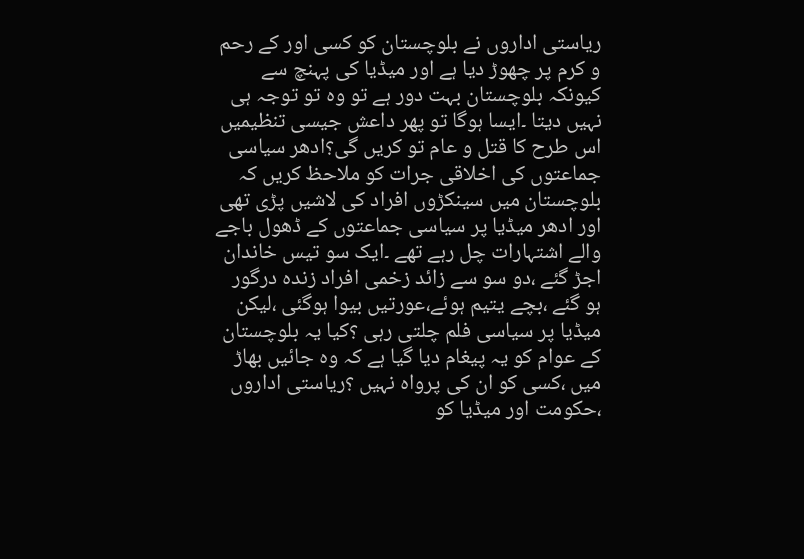ریاستی اداروں نے بلوچستان کو کسی اور کے رحم و کرم پر چھوڑ دیا ہے اور میڈیا کی پہنچ سے کیونکہ بلوچستان بہت دور ہے تو وہ تو توجہ ہی نہیں دیتا ۔ایسا ہوگا تو پھر داعش جیسی تنظیمیں اس طرح کا قتل و عام تو کریں گی؟ادھر سیاسی جماعتوں کی اخلاقی جرات کو ملاحظ کریں کہ بلوچستان میں سینکڑوں افراد کی لاشیں پڑی تھی اور ادھر میڈیا پر سیاسی جماعتوں کے ڈھول باجے والے اشتہارات چل رہے تھے ۔ایک سو تیس خاندان اجڑ گئے ،دو سو سے زائد زخمی افراد زندہ درگور ہو گئے ،بچے یتیم ہوئے،عورتیں بیوا ہوگئی ،لیکن میڈیا پر سیاسی فلم چلتی رہی ؟کیا یہ بلوچستان کے عوام کو یہ پیغام دیا گیا ہے کہ وہ جائیں بھاڑ میں ،کسی کو ان کی پرواہ نہیں ؟ریاستی اداروں ،حکومت اور میڈیا کو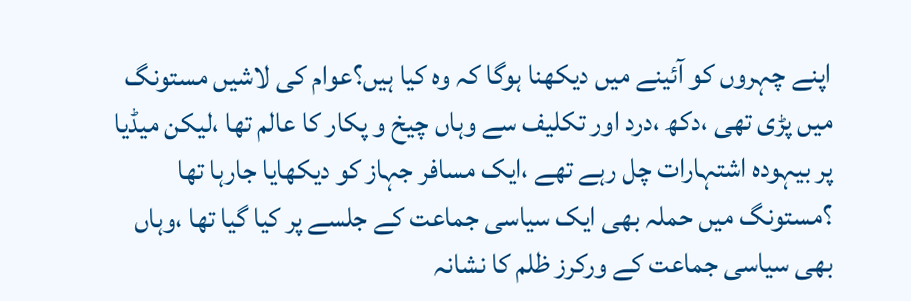اپنے چہروں کو آئینے میں دیکھنا ہوگا کہ وہ کیا ہیں؟عوام کی لاشیں مستونگ میں پڑی تھی ،دکھ ،درد اور تکلیف سے وہاں چیخ و پکار کا عالم تھا ،لیکن میڈیا پر بیہودہ اشتہارات چل رہے تھے ،ایک مسافر جہاز کو دیکھایا جارہا تھا ؟مستونگ میں حملہ بھی ایک سیاسی جماعت کے جلسے پر کیا گیا تھا ،وہاں بھی سیاسی جماعت کے ورکرز ظلم کا نشانہ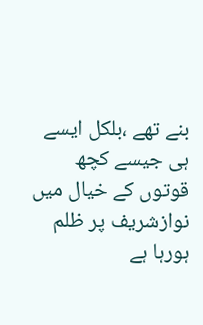بنے تھے ،بلکل ایسے ہی جیسے کچھ قوتوں کے خیال میں نوازشریف پر ظلم ہورہا ہے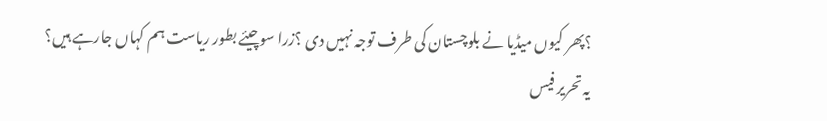؟پھر کیوں میڈیا نے بلوچستان کی طرف توجہ نہیں دی ؟زرا سوچیئے بطور ریاست ہم کہاں جارہے ہیں؟
یہ تحریر فیس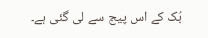بُک کے اس پیج سے لی گئی ہے۔